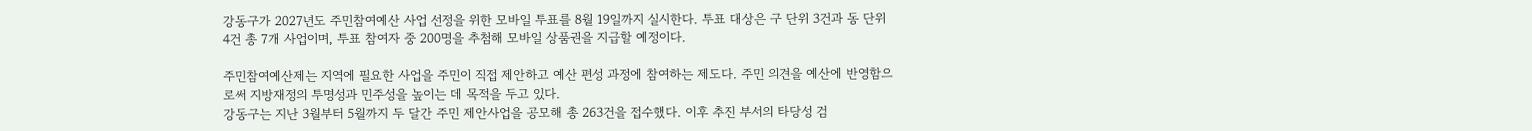강동구가 2027년도 주민참여예산 사업 선정을 위한 모바일 투표를 8월 19일까지 실시한다. 투표 대상은 구 단위 3건과 동 단위 4건 총 7개 사업이며, 투표 참여자 중 200명을 추첨해 모바일 상품권을 지급할 예정이다.

주민참여예산제는 지역에 필요한 사업을 주민이 직접 제안하고 예산 편성 과정에 참여하는 제도다. 주민 의견을 예산에 반영함으로써 지방재정의 투명성과 민주성을 높이는 데 목적을 두고 있다.
강동구는 지난 3월부터 5월까지 두 달간 주민 제안사업을 공모해 총 263건을 접수했다. 이후 추진 부서의 타당성 검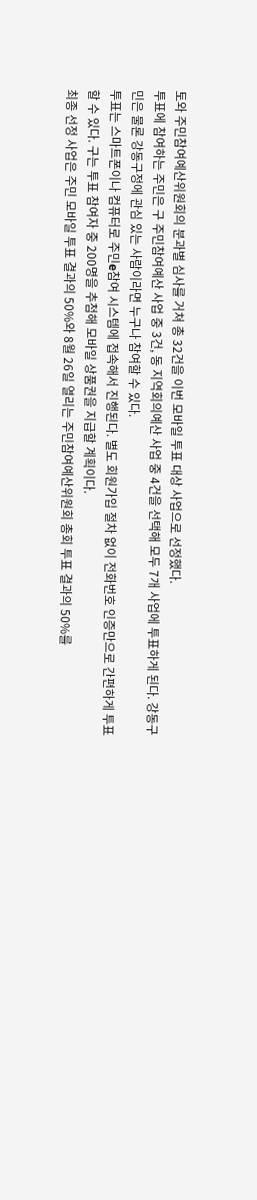토와 주민참여예산위원회의 분과별 심사를 거쳐 총 32건을 이번 모바일 투표 대상 사업으로 선정했다.
투표에 참여하는 주민은 구 주민참여예산 사업 중 3건, 동 지역회의예산 사업 중 4건을 선택해 모두 7개 사업에 투표하게 된다. 강동구민은 물론 강동구정에 관심 있는 사람이라면 누구나 참여할 수 있다.
투표는 스마트폰이나 컴퓨터로 주민e참여 시스템에 접속해서 진행된다. 별도 회원가입 절차 없이 전화번호 인증만으로 간편하게 투표할 수 있다. 구는 투표 참여자 중 200명을 추첨해 모바일 상품권을 지급할 계획이다.
최종 선정 사업은 주민 모바일 투표 결과의 50%와 8월 26일 열리는 주민참여예산위원회 총회 투표 결과의 50%를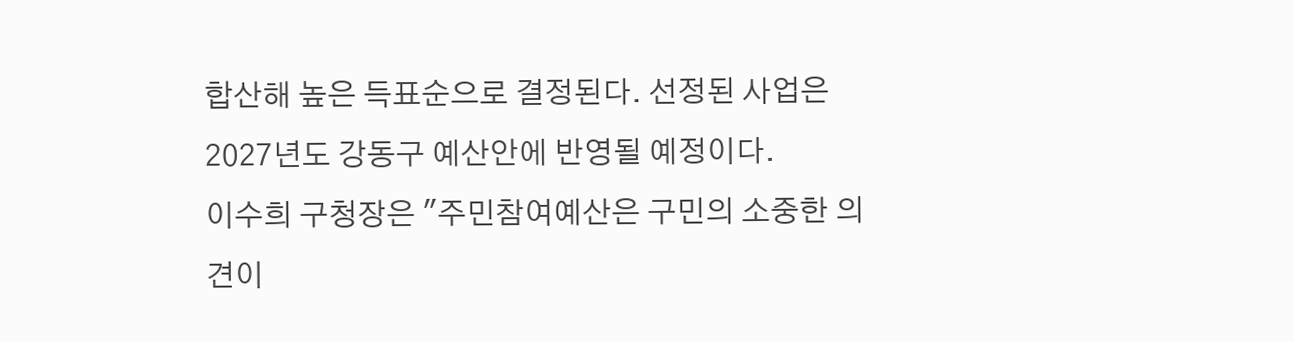합산해 높은 득표순으로 결정된다. 선정된 사업은 2027년도 강동구 예산안에 반영될 예정이다.
이수희 구청장은 "주민참여예산은 구민의 소중한 의견이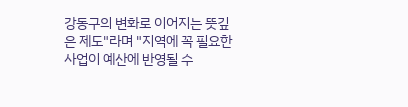강동구의 변화로 이어지는 뜻깊은 제도"라며 "지역에 꼭 필요한 사업이 예산에 반영될 수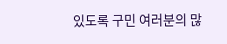있도록 구민 여러분의 많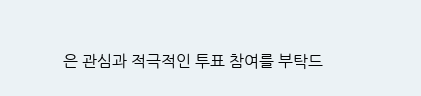은 관심과 적극적인 투표 참여를 부탁드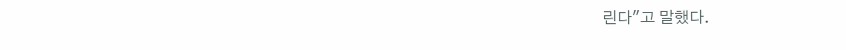린다"고 말했다.